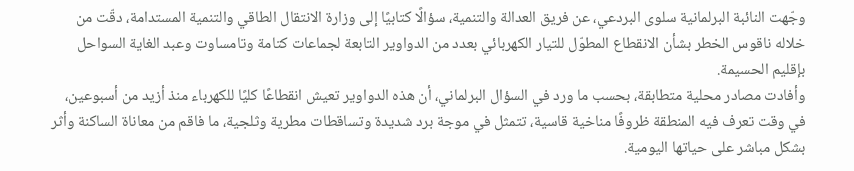وجّهت النائبة البرلمانية سلوى البردعي، عن فريق العدالة والتنمية، سؤالًا كتابيًا إلى وزارة الانتقال الطاقي والتنمية المستدامة، دقّت من خلاله ناقوس الخطر بشأن الانقطاع المطوّل للتيار الكهربائي بعدد من الدواوير التابعة لجماعات كتامة وتامساوت وعبد الغاية السواحل بإقليم الحسيمة.
وأفادت مصادر محلية متطابقة، بحسب ما ورد في السؤال البرلماني، أن هذه الدواوير تعيش انقطاعًا كليًا للكهرباء منذ أزيد من أسبوعين، في وقت تعرف فيه المنطقة ظروفًا مناخية قاسية، تتمثل في موجة برد شديدة وتساقطات مطرية وثلجية، ما فاقم من معاناة الساكنة وأثر بشكل مباشر على حياتها اليومية.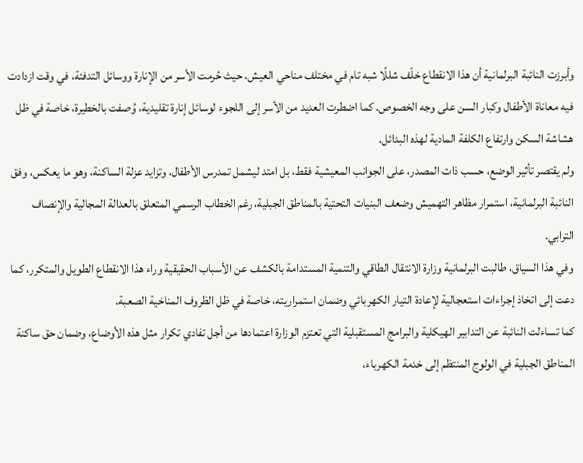وأبرزت النائبة البرلمانية أن هذا الانقطاع خلّف شللًا شبه تام في مختلف مناحي العيش، حيث حُرمت الأسر من الإنارة ووسائل التدفئة، في وقت ازدادت فيه معاناة الأطفال وكبار السن على وجه الخصوص. كما اضطرت العديد من الأسر إلى اللجوء لوسائل إنارة تقليدية، وُصفت بالخطيرة، خاصة في ظل هشاشة السكن وارتفاع الكلفة المادية لهذه البدائل.
ولم يقتصر تأثير الوضع، حسب ذات المصدر، على الجوانب المعيشية فقط، بل امتد ليشمل تمدرس الأطفال، وتزايد عزلة الساكنة، وهو ما يعكس، وفق النائبة البرلمانية، استمرار مظاهر التهميش وضعف البنيات التحتية بالمناطق الجبلية، رغم الخطاب الرسمي المتعلق بالعدالة المجالية والإنصاف الترابي.
وفي هذا السياق، طالبت البرلمانية وزارة الانتقال الطاقي والتنمية المستدامة بالكشف عن الأسباب الحقيقية وراء هذا الانقطاع الطويل والمتكرر، كما دعت إلى اتخاذ إجراءات استعجالية لإعادة التيار الكهربائي وضمان استمراريته، خاصة في ظل الظروف المناخية الصعبة.
كما تساءلت النائبة عن التدابير الهيكلية والبرامج المستقبلية التي تعتزم الوزارة اعتمادها من أجل تفادي تكرار مثل هذه الأوضاع، وضمان حق ساكنة المناطق الجبلية في الولوج المنتظم إلى خدمة الكهرباء،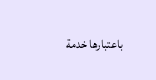باعتبارها خدمة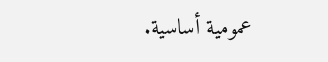عمومية أساسية.